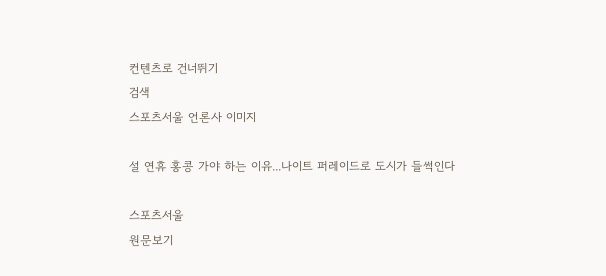컨텐츠로 건너뛰기
검색
스포츠서울 언론사 이미지

설 연휴 홍콩 가야 하는 이유...나이트 퍼레이드로 도시가 들썩인다

스포츠서울
원문보기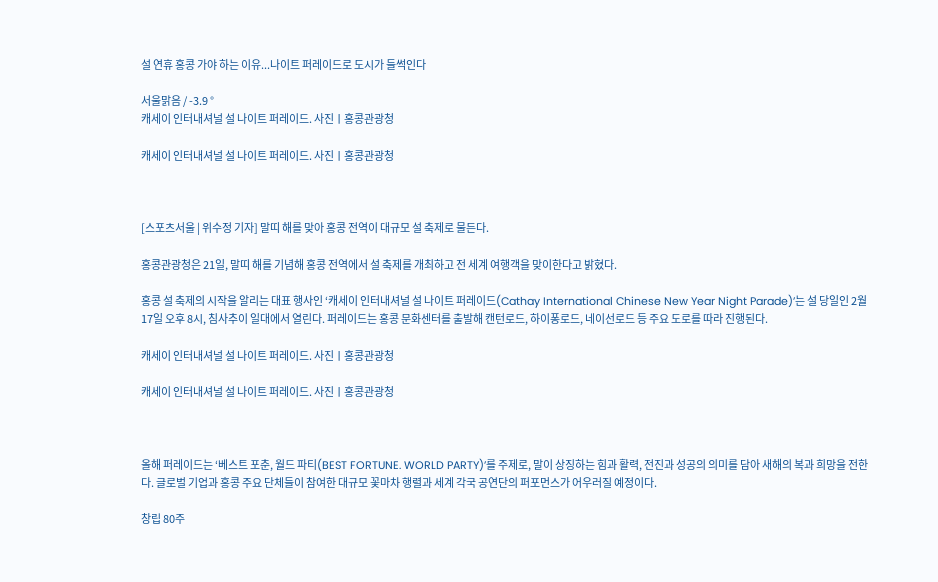설 연휴 홍콩 가야 하는 이유...나이트 퍼레이드로 도시가 들썩인다

서울맑음 / -3.9 °
캐세이 인터내셔널 설 나이트 퍼레이드. 사진ㅣ홍콩관광청

캐세이 인터내셔널 설 나이트 퍼레이드. 사진ㅣ홍콩관광청



[스포츠서울 | 위수정 기자] 말띠 해를 맞아 홍콩 전역이 대규모 설 축제로 물든다.

홍콩관광청은 21일, 말띠 해를 기념해 홍콩 전역에서 설 축제를 개최하고 전 세계 여행객을 맞이한다고 밝혔다.

홍콩 설 축제의 시작을 알리는 대표 행사인 ‘캐세이 인터내셔널 설 나이트 퍼레이드(Cathay International Chinese New Year Night Parade)’는 설 당일인 2월 17일 오후 8시, 침사추이 일대에서 열린다. 퍼레이드는 홍콩 문화센터를 출발해 캔턴로드, 하이퐁로드, 네이선로드 등 주요 도로를 따라 진행된다.

캐세이 인터내셔널 설 나이트 퍼레이드. 사진ㅣ홍콩관광청

캐세이 인터내셔널 설 나이트 퍼레이드. 사진ㅣ홍콩관광청



올해 퍼레이드는 ‘베스트 포춘, 월드 파티(BEST FORTUNE. WORLD PARTY)’를 주제로, 말이 상징하는 힘과 활력, 전진과 성공의 의미를 담아 새해의 복과 희망을 전한다. 글로벌 기업과 홍콩 주요 단체들이 참여한 대규모 꽃마차 행렬과 세계 각국 공연단의 퍼포먼스가 어우러질 예정이다.

창립 80주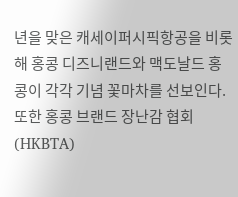년을 맞은 캐세이퍼시픽항공을 비롯해 홍콩 디즈니랜드와 맥도날드 홍콩이 각각 기념 꽃마차를 선보인다. 또한 홍콩 브랜드 장난감 협회(HKBTA)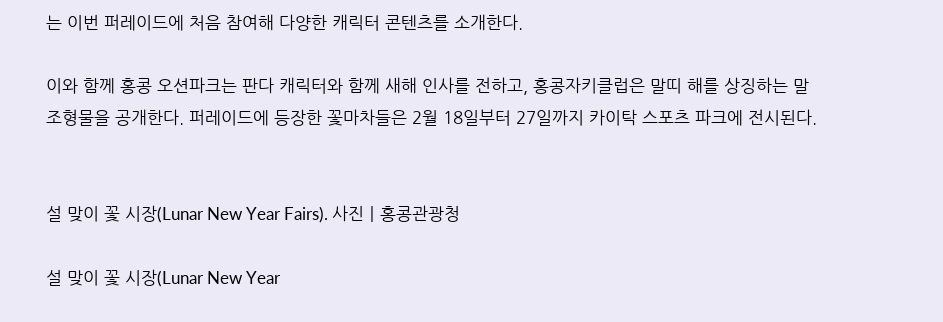는 이번 퍼레이드에 처음 참여해 다양한 캐릭터 콘텐츠를 소개한다.

이와 함께 홍콩 오션파크는 판다 캐릭터와 함께 새해 인사를 전하고, 홍콩자키클럽은 말띠 해를 상징하는 말 조형물을 공개한다. 퍼레이드에 등장한 꽃마차들은 2월 18일부터 27일까지 카이탁 스포츠 파크에 전시된다.


설 맞이 꽃 시장(Lunar New Year Fairs). 사진ㅣ홍콩관광청

설 맞이 꽃 시장(Lunar New Year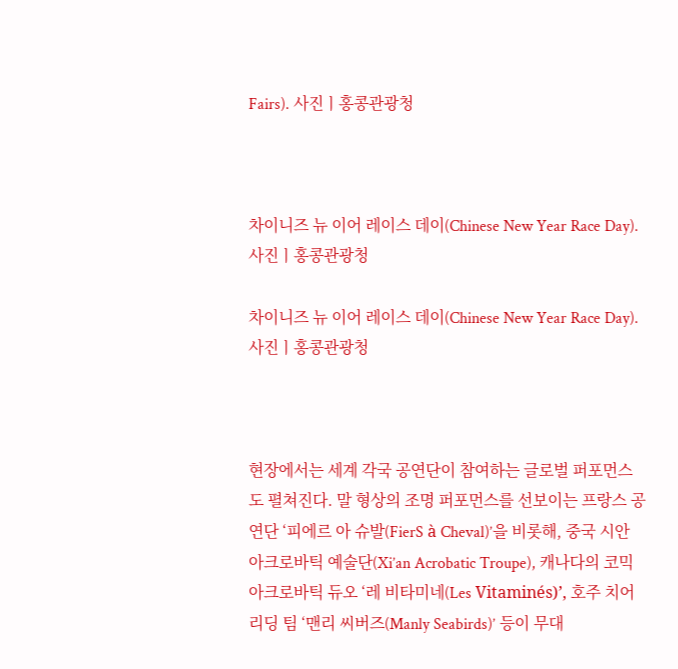Fairs). 사진ㅣ홍콩관광청



차이니즈 뉴 이어 레이스 데이(Chinese New Year Race Day). 사진ㅣ홍콩관광청

차이니즈 뉴 이어 레이스 데이(Chinese New Year Race Day). 사진ㅣ홍콩관광청



현장에서는 세계 각국 공연단이 참여하는 글로벌 퍼포먼스도 펼쳐진다. 말 형상의 조명 퍼포먼스를 선보이는 프랑스 공연단 ‘피에르 아 슈발(FierS à Cheval)’을 비롯해, 중국 시안 아크로바틱 예술단(Xi’an Acrobatic Troupe), 캐나다의 코믹 아크로바틱 듀오 ‘레 비타미네(Les Vitaminés)’, 호주 치어리딩 팀 ‘맨리 씨버즈(Manly Seabirds)’ 등이 무대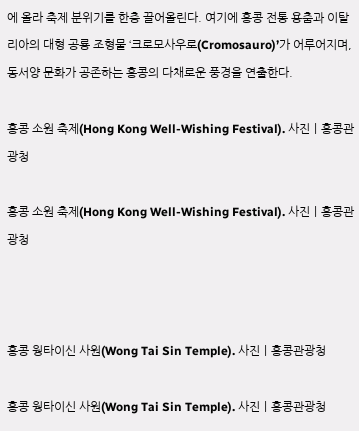에 올라 축제 분위기를 한층 끌어올린다. 여기에 홍콩 전통 용춤과 이탈리아의 대형 공룡 조형물 ‘크로모사우로(Cromosauro)’가 어루어지며, 동서양 문화가 공존하는 홍콩의 다채로운 풍경을 연출한다.

홍콩 소원 축제(Hong Kong Well-Wishing Festival). 사진ㅣ홍콩관광청

홍콩 소원 축제(Hong Kong Well-Wishing Festival). 사진ㅣ홍콩관광청



홍콩 웡타이신 사원(Wong Tai Sin Temple). 사진ㅣ홍콩관광청

홍콩 웡타이신 사원(Wong Tai Sin Temple). 사진ㅣ홍콩관광청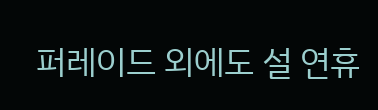퍼레이드 외에도 설 연휴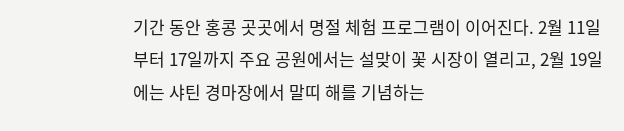기간 동안 홍콩 곳곳에서 명절 체험 프로그램이 이어진다. 2월 11일부터 17일까지 주요 공원에서는 설맞이 꽃 시장이 열리고, 2월 19일에는 샤틴 경마장에서 말띠 해를 기념하는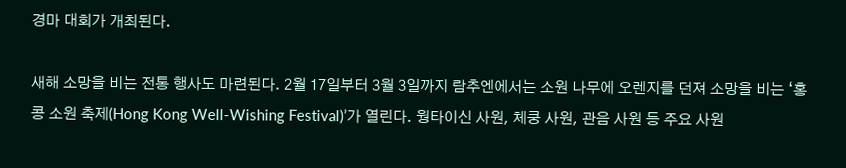경마 대회가 개최된다.

새해 소망을 비는 전통 행사도 마련된다. 2월 17일부터 3월 3일까지 람추엔에서는 소원 나무에 오렌지를 던져 소망을 비는 ‘홍콩 소원 축제(Hong Kong Well-Wishing Festival)’가 열린다. 웡타이신 사원, 체쿵 사원, 관음 사원 등 주요 사원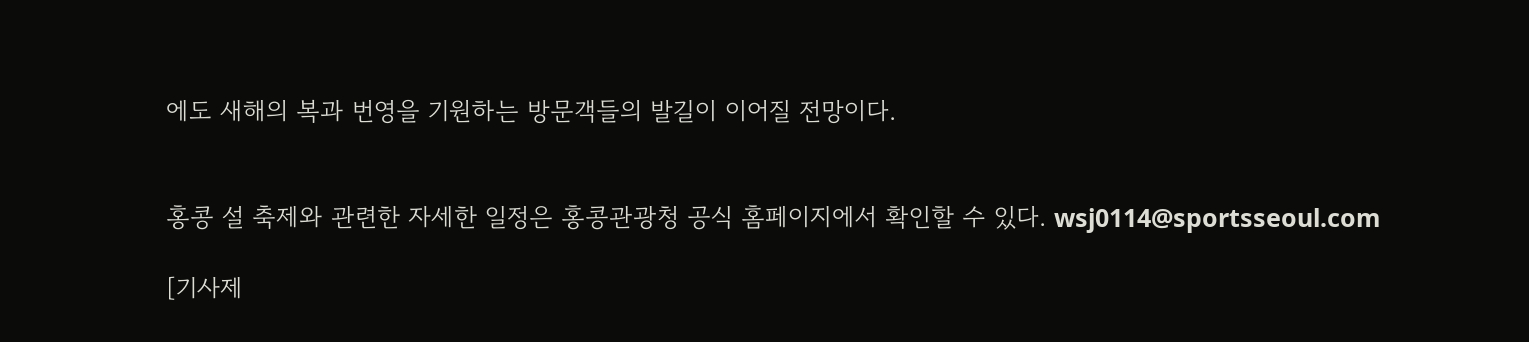에도 새해의 복과 번영을 기원하는 방문객들의 발길이 이어질 전망이다.


홍콩 설 축제와 관련한 자세한 일정은 홍콩관광청 공식 홈페이지에서 확인할 수 있다. wsj0114@sportsseoul.com

[기사제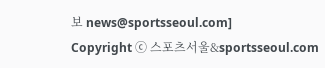보 news@sportsseoul.com]
Copyright ⓒ 스포츠서울&sportsseoul.com